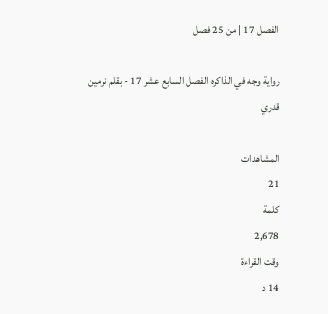الفصل 17 | من 25 فصل

رواية وجه في الذاكره الفصل السابع عشر 17 - بقلم نرمين قدري

المشاهدات
21
كلمة
2,678
وقت القراءة
14 د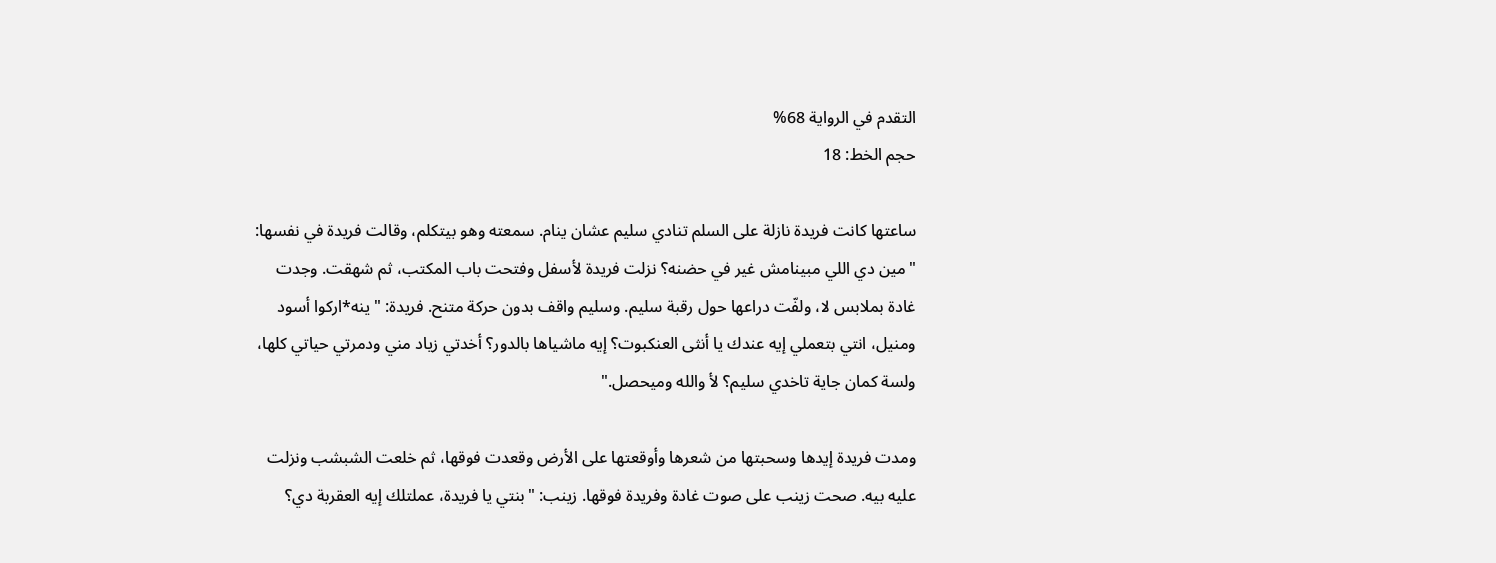التقدم في الرواية 68%
حجم الخط: 18

ساعتها كانت فريدة نازلة على السلم تنادي سليم عشان ينام. سمعته وهو بيتكلم، وقالت فريدة في نفسها: "مين دي اللي مبينامش غير في حضنه؟ نزلت فريدة لأسفل وفتحت باب المكتب، ثم شهقت. وجدت غادة بملابس لا، ولفّت دراعها حول رقبة سليم. وسليم واقف بدون حركة متنح. فريدة: "ينه*اركوا أسود ومنيل، انتي بتعملي إيه عندك يا أنثى العنكبوت؟ إيه ماشياها بالدور؟ أخدتي زياد مني ودمرتي حياتي كلها، ولسة كمان جاية تاخدي سليم؟ لأ والله وميحصل."

ومدت فريدة إيدها وسحبتها من شعرها وأوقعتها على الأرض وقعدت فوقها، ثم خلعت الشبشب ونزلت عليه بيه. صحت زينب على صوت غادة وفريدة فوقها. زينب: "بنتي يا فريدة، عملتلك إيه العقربة دي؟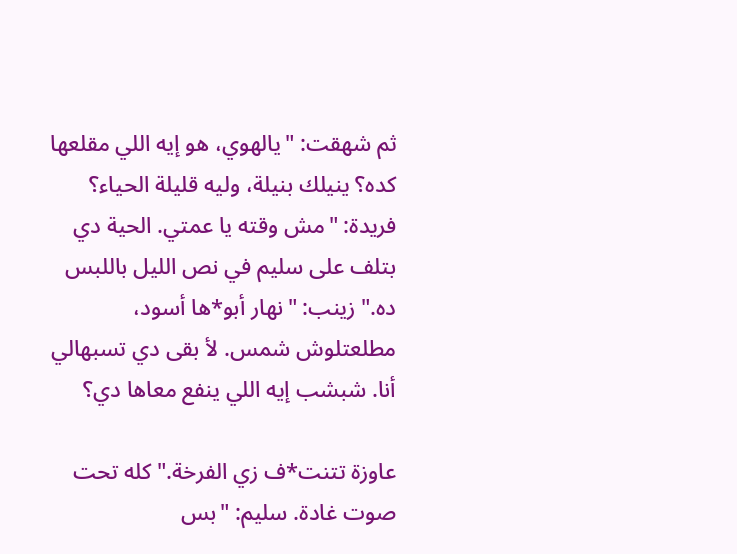ثم شهقت: "يالهوي، هو إيه اللي مقلعها كده؟ ينيلك بنيلة، وليه قليلة الحياء؟ فريدة: "مش وقته يا عمتي. الحية دي بتلف على سليم في نص الليل باللبس ده." زينب: "نهار أبو*ها أسود، مطلعتلوش شمس. لأ بقى دي تسبهالي أنا. شبشب إيه اللي ينفع معاها دي؟

عاوزة تتنت*ف زي الفرخة." كله تحت صوت غادة. سليم: "بس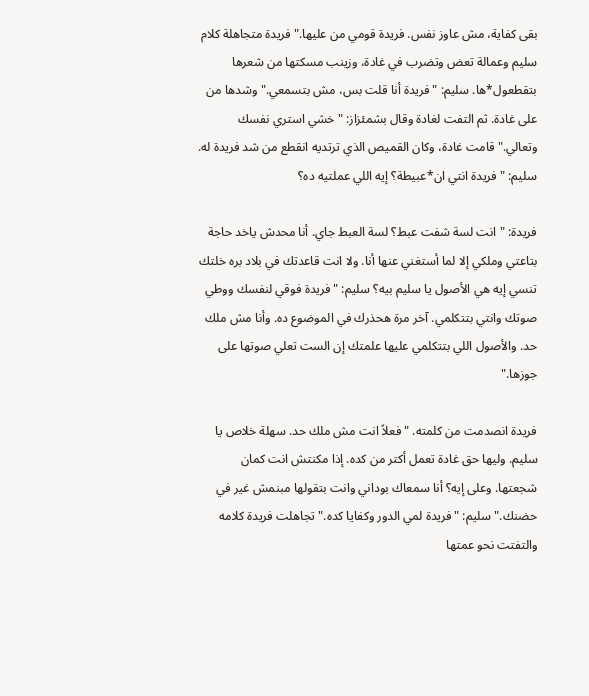بقى كفاية، مش عاوز نفس. فريدة قومي من عليها." فريدة متجاهلة كلام سليم وعمالة تعض وتضرب في غادة، وزينب مسكتها من شعرها بتقطعول*ها. سليم: "فريدة أنا قلت بس، مش بتسمعي." وشدها من على غادة. ثم التفت لغادة وقال بشمئزاز: "خشي استري نفسك وتعالي." قامت غادة، وكان القميص الذي ترتديه انقطع من شد فريدة له. سليم: "فريدة انتي ان*عبيطة؟ إيه اللي عملتيه ده؟

فريدة: "انت لسة شفت عبط؟ لسة العبط جاي. أنا محدش ياخد حاجة بتاعتي وملكي إلا لما أستغني عنها أنا. ولا انت قاعدتك في بلاد بره خلتك تنسي إيه هي الأصول يا سليم بيه؟ سليم: "فريدة فوقي لنفسك ووطي صوتك وانتي بتتكلمي. آخر مرة هحذرك في الموضوع ده. وأنا مش ملك حد. والأصول اللي بتتكلمي عليها علمتك إن الست تعلي صوتها على جوزها."

فريدة انصدمت من كلمته. "فعلاً انت مش ملك حد. سهلة خلاص يا سليم. وليها حق غادة تعمل أكتر من كده. إذا مكنتش انت كمان شجعتها. وعلى إيه؟ أنا سمعاك بوداني وانت بتقولها مبنمش غير في حضنك." سليم: "فريدة لمي الدور وكفايا كده." تجاهلت فريدة كلامه والتفتت نحو عمتها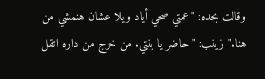وقالت بحده: "عمتي صحي أياد ويلا عشان هنمشي من هنا." زينب: "حاضر يا بنتي. من خرج من داره اتقل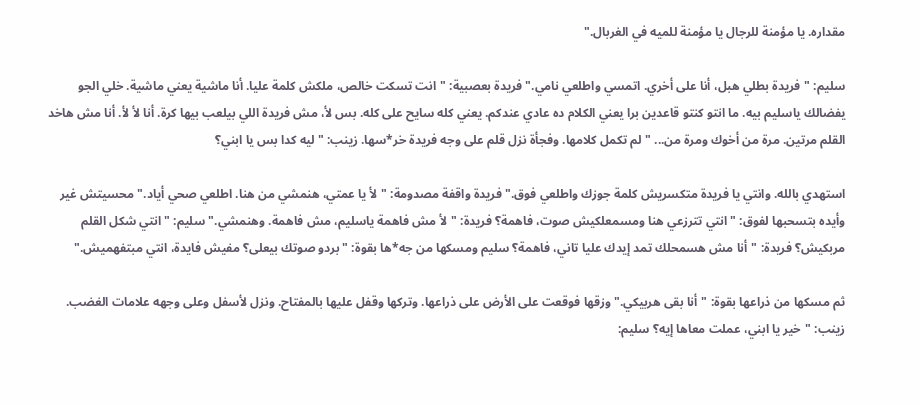مقداره. يا مؤمنة للرجال يا مؤمنة للميه في الغربال."

سليم: "فريدة بطلي هبل، أنا على أخري. اتمسي واطلعي نامي." فريدة بعصبية: "انت تسكت خالص، ملكش كلمة عليا. أنا ماشية يعني ماشية. خلي الجو يفضالك ياسليم بيه. ما انتو كنتو قاعدين برا يعني الكلام ده عادي عندكم. يعني كله سايح على كله. بس لأ، مش فريدة اللي بيلعب بيها كرة. أنا لأ لأ. أنا مش هاخد القلم مرتين. مرة من أخوك ومرة من... " لم تكمل كلامها. وفجأة نزل قلم على وجه فريدة خر*سها. زينب: "ليه كدا بس يا ابني؟

استهدي بالله. وانتي يا فريدة متكسريش كلمة جوزك واطلعي فوق." فريدة واقفة مصدومة: "لأ يا عمتي، هنمشي من هنا. اطلعي صحي أياد." محسيتش غير وأيده بتسحبها لفوق: "انتي تترزعي هنا ومسمعلكيش صوت، فاهمة؟ فريدة: "لأ مش فاهمة ياسليم، مش فاهمة. وهنمشي." سليم: "انتي شكل القلم مربكيش؟ فريدة: "أنا مش هسمحلك تمد إيدك عليا تاني، فاهمة؟ سليم ومسكها من جه*ها بقوة: "بردو صوتك بيعلى؟ مفيش فايدة، انتي مبتفهميش."

ثم مسكها من ذراعها بقوة: "أنا بقى هربيكي." وزقها فوقعت على الأرض على ذراعها. وتركها وقفل عليها بالمفتاح. ونزل لأسفل وعلى وجهه علامات الغضب. زينب: "خير يا ابني، عملت معاها إيه؟ سليم: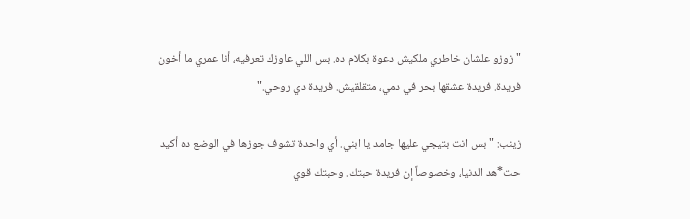"زوزو علشان خاطري ملكيش دعوة بكلام ده. بس اللي عاوزك تعرفيه، أنا عمري ما أخون فريدة. فريدة عشقها بحر في دمي، متقلقيش. فريدة دي روحي."

زينب: "بس انت بتيجي عليها جامد يا ابني. أي واحدة تشوف جوزها في الوضع ده أكيد حت*هد الدنيا، وخصوصاً إن فريدة حبتك. وحبتك قوي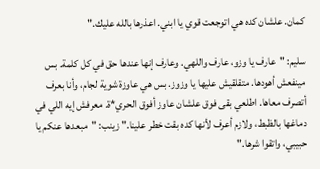كمان. علشان كده هي اتوجعت قوي يا ابني. اعذرها بالله عليك."

سليم: "عارف يا وزو، عارف واللهي. وعارف إنها عندها حق في كل كلمة. بس مينفعش أهودها. متقلقيش عليها يا وزوز. بس هي عاوزة شوية لجام، وأنا بعرف أتصرف معاها. اطلعي بقى فوق علشان عاوز أفوق الحري*ة. معرفش إيه اللي في دماغها بالظبط، ولازم أعرف لأنها كده بقت خطر علينا." زينب: "مبعدها عنكم يا حبيبي، واتقوا شرها."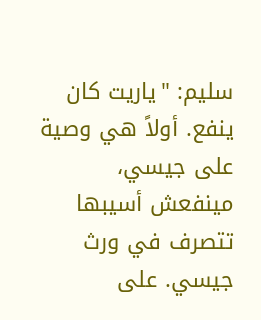سليم: "ياريت كان ينفع. أولاً هي وصية على جيسي، مينفعش أسيبها تتصرف في ورث جيسي. على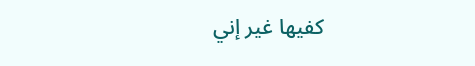كفيها غير إني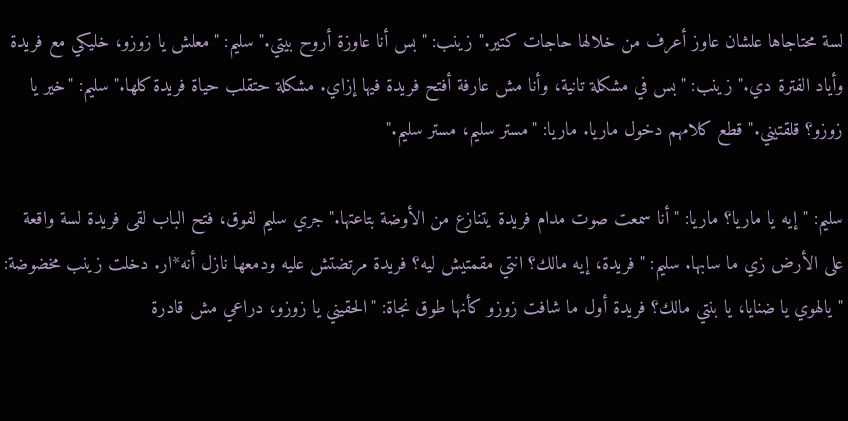لسة محتاجاها علشان عاوز أعرف من خلالها حاجات كتير." زينب: "بس أنا عاوزة أروح بيتي." سليم: "معلش يا زوزو، خليكي مع فريدة وأياد الفترة دي." زينب: "بس في مشكلة تانية، وأنا مش عارفة أفتح فريدة فيها إزاي. مشكلة حتقلب حياة فريدة كلها." سليم: "خير يا زوزو؟ قلقتيني." قطع كلامهم دخول ماريا. ماريا: "مستر سليم، مستر سليم."

سليم: "إيه يا ماريا؟ ماريا: "أنا سمعت صوت مدام فريدة يتنازع من الأوضة بتاعتها." جري سليم لفوق، فتح الباب لقى فريدة لسة واقعة على الأرض زي ما سابها. سليم: "فريدة، إيه مالك؟ انتي مقمتيش ليه؟ فريدة مرتضتش عليه ودمعها نازل أنه*ار. دخلت زينب مخضوضة: "يالهوي يا ضنايا، يا بنتي مالك؟ فريدة أول ما شافت زوزو كأنها طوق نجاة: "الحقيني يا زوزو، دراعي مش قادرة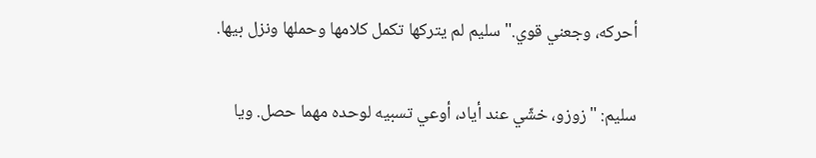أحركه، وجعني قوي." سليم لم يتركها تكمل كلامها وحملها ونزل بيها.

سليم: "زوزو، خشّي عند أياد، أوعي تسبيه لوحده مهما حصل. ويا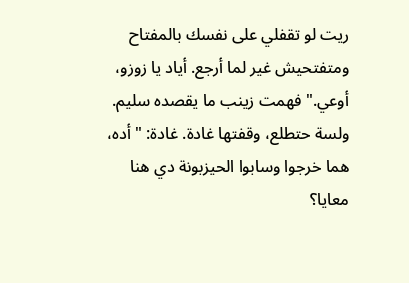ريت لو تقفلي على نفسك بالمفتاح ومتفتحيش غير لما أرجع. أياد يا زوزو، أوعي." فهمت زينب ما يقصده سليم. ولسة حتطلع، وقفتها غادة. غادة: "أده، هما خرجوا وسابوا الحيزبونة دي هنا معايا؟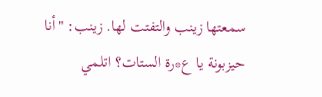سمعتها زينب والتفتت لها. زينب: "أنا حيزبونة يا ع*رة الستات؟ اتلمي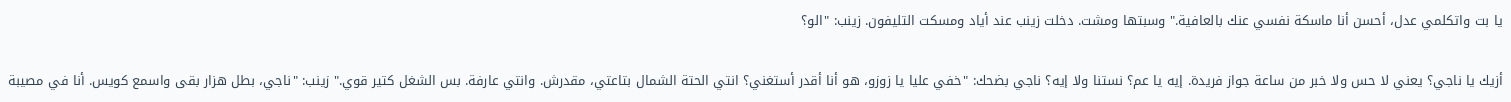يا بت واتكلمي عدل، أحسن أنا ماسكة نفسي عنك بالعافية." وسبتها ومشت. دخلت زينب عند أياد ومسكت التليفون. زينب: "الو؟

أزيك يا ناجي؟ يعني لا حس ولا خبر من ساعة جواز فريدة. إيه يا عم؟ نستنا ولا إيه؟ ناجي بضحك: "خفي عليا يا زوزو، هو أنا أقدر أستغني؟ انتي الحتة الشمال بتاعتي، مقدرش. وانتي عارفة. بس الشغل كتير قوي." زينب: "ناجي، بطل هزار بقى واسمع كويس. أنا في مصيبة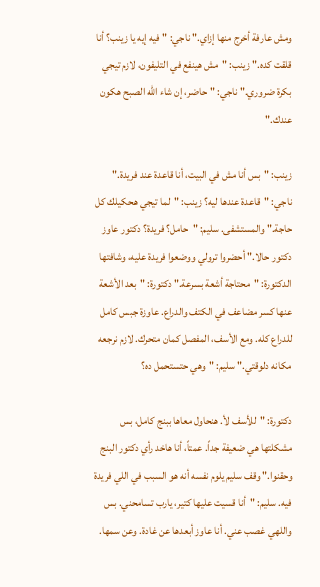ومش عارفة أخرج منها إزاي." ناجي: "فيه إيه يا زينب؟ أنا قلقت كده." زينب: "مش هينفع في التليفون، لازم تيجي بكرة ضروري." ناجي: "حاضر، إن شاء الله الصبح هكون عندك."

زينب: "بس أنا مش في البيت، أنا قاعدة عند فريدة." ناجي: "قاعدة عندها ليه؟ زينب: "لما تيجي هحكيلك كل حاجة." والمستشفى. سليم: "حامل؟ فريدة؟ دكتور عاوز دكتور حالا." أحضروا ترولي ووضعوا فريدة عليه، وشافتها الدكتورة: "محتاجة أشعة بسرعة." دكتورة: "بعد الأشعة عنها كسر مضاعف في الكتف والدراع. عاوزة جبس كامل للدراع كله. ومع الأسف، المفصل كمان متحرك. لازم نرجعه مكانه دلوقتي." سليم: "وهي حتستحمل ده؟

دكتورة: "للأسف لأ. هنحاول معاها ببنج كامل، بس مشكلتها هي ضعيفة جداً. عمتاً، أنا هاخد رأي دكتور البنج وحقنوا." وقف سليم يلوم نفسه أنه هو السبب في اللي فريدة فيه. سليم: "أنا قسيت عليها كتير، يارب تسامحني. بس واللهي غصب عني. أنا عاوز أبعدها عن غادة. وعن سمها.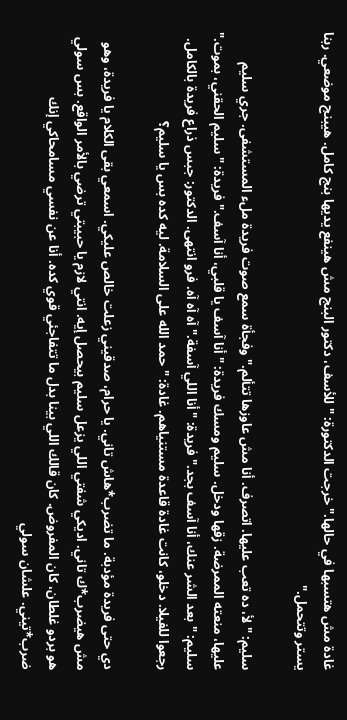غادة مش هتسبها في حالها." خرجت الدكتورة: "للأسف، دكتور البنج مش هينفع يديها بنج كامل. هيبنج موضعي. ربنا يستر وتتحمل."

سليم: "لأ، ده تعب عليها. اتصرف. أنا مش عاوزها تتألم." وفجأة سمع صوت فريدة ملء المستشفى. جري سليم عليها، منعته الممرضة. زقها ودخل. سليم ومسك فريدة: "أنا آسف يا قلبي، أنا آسف." فريدة: "سليم الحقني، بموت." سليم: "بعد الشر عنك، أنا آسف بجد." فريدة: "أنا اللي آسفة." آه آه آه. فرو انتهى. الدكتور: جبس ذراع فريدة بالكامل. رجعوا للفيلا. دخلو، كانت غادة قاعدة مستنياهم. غادة: "حمد الله على السلامة. ليه كده بس يا سليم؟

دي حتى فريدة مؤدبة. ما تضرب*هاش تاني. يا حرام، صدقيني زعلت خالص عليكي. اسمعي بقى الكلام يا فريدة، وهو مش هيضرب*ك تاني. اديكي شفتي اللي يزعل سليم بيحصل إيه. انتي لازم يا حبيبتي ترضي بالأمر الواقع. بس سولي هو بردو غلطان، كان المفروض. كان قالك اللي بينا بدل ما تتفاجئي قوي كده. أنا عن نفسي مسامحاكي إنك ضرب*تيني. علشان سولي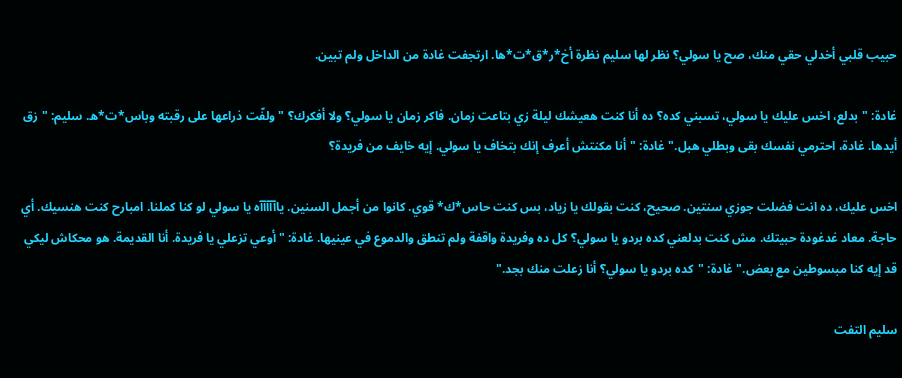حبيب قلبي أخدلي حقي منك، صح يا سولي؟ نظر لها سليم نظرة أخ*ر*ق*ت*ها. ارتجفت غادة من الداخل ولم تبين.

غادة: "بدلع، اخس عليك يا سولي، تسبني كده؟ ده أنا كنت هعيشك ليلة زي بتاعت زمان. فاكر زمان يا سولي؟ ولا أفكرك؟ " ولفّت ذراعها على رقبته وباس*ت*ه. سليم: "زق أيدها. غادة، احترمي نفسك بقى وبطلي هبل." غادة: "أنا مكنتش أعرف إنك بتخاف يا سولي. إيه خايف من فريدة؟

اخس عليك، ده انت فضلت جوزي سنتين. صحيح، كنت بقولك يا زياد، بس كنت حاس*ك* قوي. كانوا من أجمل السنين. ياآآآآآه يا سولي لو كنا كملنا. امبارح كنت هنسيك. أي حاجة. معاد غدغودة حبيتك. مش كنت بدلعني كده بردو يا سولي؟ كل ده وفريدة واقفة ولم تنطق والدموع في عينيها. غادة: "أوعي تزعلي يا فريدة. أنا القديمة. هو محكاش ليكي قد إيه كنا مبسوطين مع بعض." غادة: "كده بردو يا سولي؟ أنا زعلت منك بجد."

سليم التفت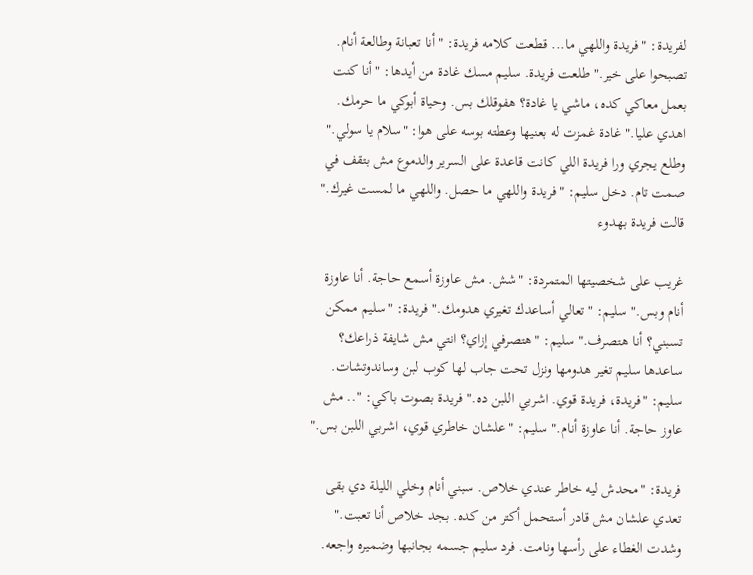لفريدة: "فريدة واللهي ما... قطعت كلامه فريدة: "أنا تعبانة وطالعة أنام. تصبحوا على خير." طلعت فريدة. سليم مسك غادة من أيدها: "أنا كنت بعمل معاكي كده، ماشي يا غادة؟ هفوقلك بس. وحياة أبوكي ما حرمك. اهدي عليا." غادة غمزت له بعنيها وعطته بوسه على هوا: "سلام يا سولي." وطلع يجري ورا فريدة اللي كانت قاعدة على السرير والدموع مش بتقف في صمت تام. دخل سليم: "فريدة واللهي ما حصل. واللهي ما لمست غيرك." قالت فريدة بهدوء

غريب على شخصيتها المتمردة: "شش. مش عاوزة أسمع حاجة. أنا عاوزة أنام وبس." سليم: "تعالي أساعدك تغيري هدومك." فريدة: "سليم ممكن تسبني؟ أنا هتصرف." سليم: "هتصرفي إزاي؟ انتي مش شايفة ذراعك؟ ساعدها سليم تغير هدومها ونزل تحت جاب لها كوب لبن وساندوتشات. سليم: "فريدة، فريدة قوي. اشربي اللبن ده." فريدة بصوت باكي: ".. مش عاوز حاجة. أنا عاوزة أنام." سليم: "علشان خاطري قوي، اشربي اللبن بس."

فريدة: "محدش ليه خاطر عندي خلاص. سبني أنام وخلي الليلة دي بقى تعدي علشان مش قادر أستحمل أكتر من كده. بجد خلاص أنا تعبت." وشدت الغطاء على رأسها ونامت. فرد سليم جسمه بجانبها وضميره واجعه.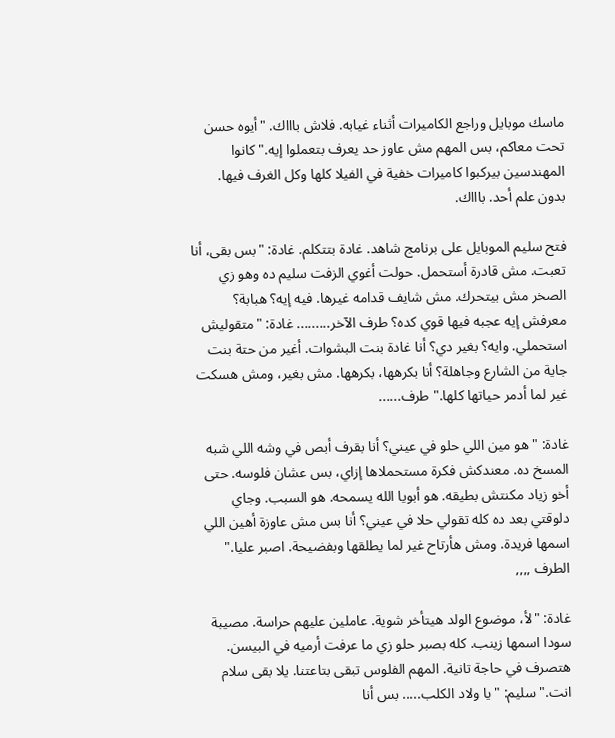ماسك موبايل وراجع الكاميرات أثناء غيابه. فلاش باااك. "أيوه حسن تحت معاكم، بس المهم مش عاوز حد يعرف بتعملوا إيه." كانوا المهندسين بيركبوا كاميرات خفية في الفيلا كلها وكل الغرف فيها. بدون علم أحد. باااك.

فتح سليم الموبايل على برنامج شاهد. غادة بتتكلم. غادة: "بس بقى، أنا تعبت. مش قادرة أستحمل. حولت أغوي الزفت سليم ده وهو زي الصخر مش بيتحرك. مش شايف قدامه غيرها. فيه إيه؟ هبابة؟ معرفش إيه عجبه فيها قوي كده؟ طرف الآخر......... غادة: "متقوليش استحملي. وايه؟ بغير دي؟ أنا غادة بنت البشوات. أغير من حتة بنت جاية من الشارع وجاهلة؟ أنا بكرهها، بكرهها. مش بغير، ومش هسكت غير لما أدمر حياتها كلها." طرف......

غادة: "هو مين اللي حلو في عيني؟ أنا بقرف أبص في وشه اللي شبه المسخ ده. معندكش فكرة مستحملاها إزاي، بس عشان فلوسه. حتى أخو زياد مكنتش بطيقه. هو أبويا الله يسمحه. هو السبب. وجاي دلوقتي بعد ده كله تقولي حلا في عيني؟ أنا بس مش عاوزة أهين اللي اسمها فريدة. ومش هأرتاح غير لما يطلقها وبفضيحة. اصبر عليا." الطرف ,,,,

غادة: "لأ، موضوع الولد هيتأخر شوية. عاملين عليهم حراسة. مصيبة سودا اسمها زينب. كله بصبر حلو زي ما عرفت أرميه في البيسن. هتصرف في حاجة تانية. المهم الفلوس تبقى بتاعتنا. يلا بقى سلام انت." سليم: "يا ولاد الكلب..... بس أنا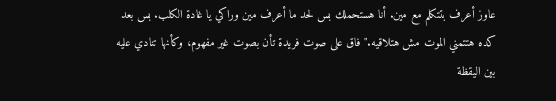عاوز أعرف بتتكلم مع مين. أنا هستحملك بس لحد ما أعرف مين وراكي يا غادة الكلب. بس بعد كده هتتمني الموت مش هتلاقيه." فاق على صوت فريدة تأن بصوت غير مفهوم، وكأنها تنادي عليه بين اليقظة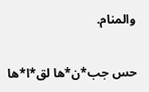والمنام.

حس جب*ن*ها لق*ا*ها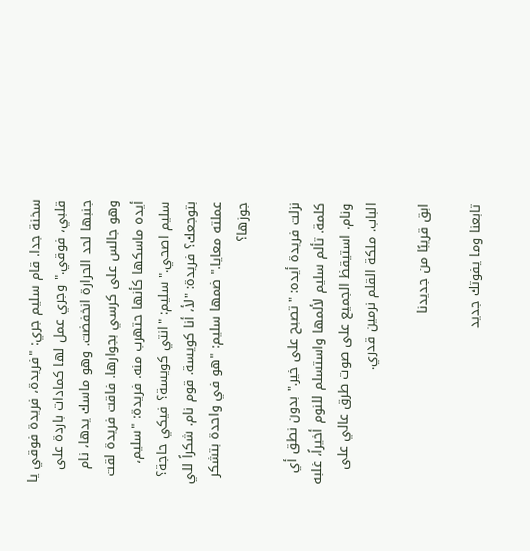سخنة جدا. قام سليم جري: "فريدة، فريدة فوقي يا قلبي، فوقي." وجري عمل لها كمادات باردة على جنبها لحد الحرارة انخفضت. وهو ماسك يدها، نام وهو جالس على كرسي بجوارها. فاقت فريدة لقت أيده ماسكها كأنها حتهرب منه. فريدة: "سليم، سليم اصحي." سليم: "انتي كويسة؟ فيكي حاجة؟ بتوجعك؟ فريدة: "لأ، أنا كويسة. قوم نام. شكراً للي عملته معايا." ضمها سليم: "هو في واحدة بتشكر جوزها؟

نزلت فريدة أيده: "تصبح على خير." بدون نطق أي كلمة. تألم سليم لألمها واستسلم للنوم أخيراً، غلبه ونام. استيقظ الجميع على صوت طرق عالي على الباب. ملكة القلم نرمين قدري.

ابق قريبًا من جديدنا

تابعنا وما يفوتك جديد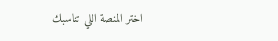اختر المنصة اللي تناسبك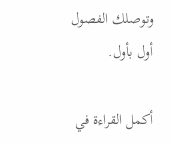وتوصلك الفصول أول بأول.

أكمل القراءة في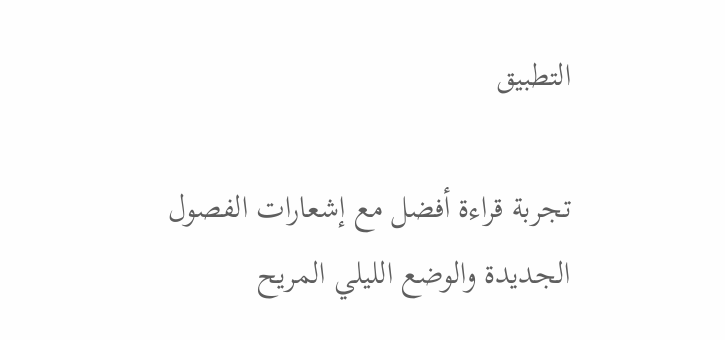التطبيق

تجربة قراءة أفضل مع إشعارات الفصول الجديدة والوضع الليلي المريح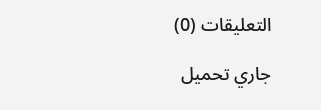التعليقات (0)

جاري تحميل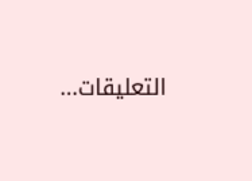التعليقات...